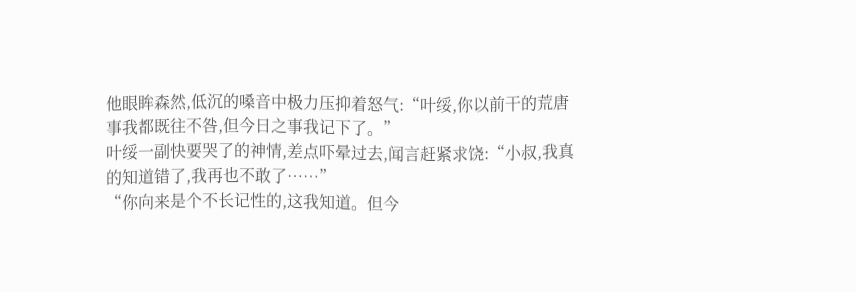他眼眸森然,低沉的嗓音中极力压抑着怒气:“叶绥,你以前干的荒唐事我都既往不咎,但今日之事我记下了。”
叶绥一副快要哭了的神情,差点吓晕过去,闻言赶紧求饶:“小叔,我真的知道错了,我再也不敢了……”
“你向来是个不长记性的,这我知道。但今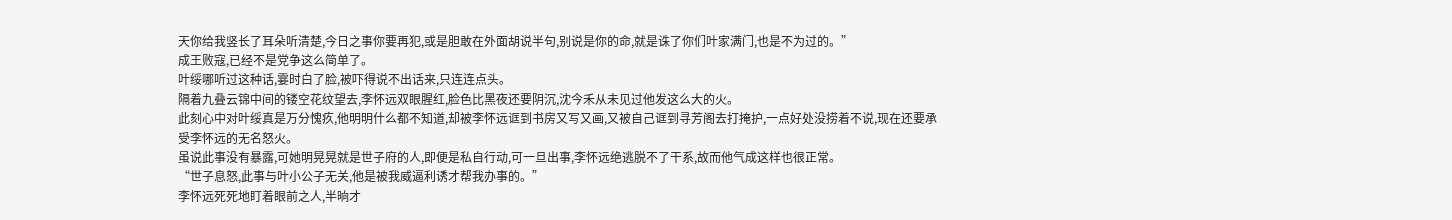天你给我竖长了耳朵听清楚,今日之事你要再犯,或是胆敢在外面胡说半句,别说是你的命,就是诛了你们叶家满门,也是不为过的。”
成王败寇,已经不是党争这么简单了。
叶绥哪听过这种话,霎时白了脸,被吓得说不出话来,只连连点头。
隔着九叠云锦中间的镂空花纹望去,李怀远双眼腥红,脸色比黑夜还要阴沉,沈今禾从未见过他发这么大的火。
此刻心中对叶绥真是万分愧疚,他明明什么都不知道,却被李怀远诓到书房又写又画,又被自己诓到寻芳阁去打掩护,一点好处没捞着不说,现在还要承受李怀远的无名怒火。
虽说此事没有暴露,可她明晃晃就是世子府的人,即便是私自行动,可一旦出事,李怀远绝逃脱不了干系,故而他气成这样也很正常。
“世子息怒,此事与叶小公子无关,他是被我威逼利诱才帮我办事的。”
李怀远死死地盯着眼前之人,半晌才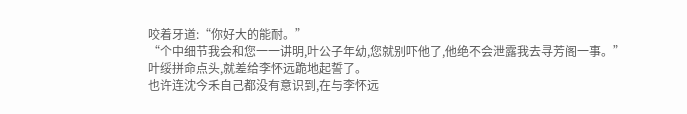咬着牙道:“你好大的能耐。”
“个中细节我会和您一一讲明,叶公子年幼,您就别吓他了,他绝不会泄露我去寻芳阁一事。”
叶绥拼命点头,就差给李怀远跪地起誓了。
也许连沈今禾自己都没有意识到,在与李怀远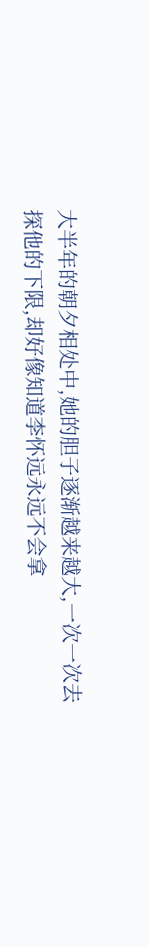大半年的朝夕相处中,她的胆子逐渐越来越大,一次一次去探他的下限,却好像知道李怀远永远不会拿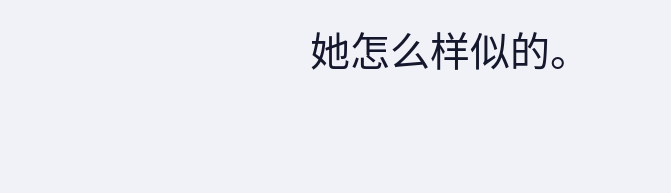她怎么样似的。